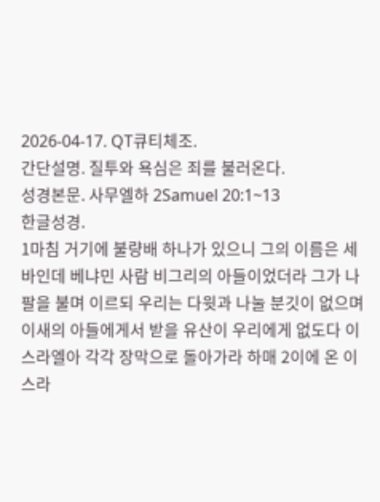2026-04-17. QT큐티체조.
간단설명. 질투와 욕심은 죄를 불러온다.
성경본문. 사무엘하 2Samuel 20:1~13
한글성경.
1마침 거기에 불량배 하나가 있으니 그의 이름은 세바인데 베냐민 사람 비그리의 아들이었더라 그가 나팔을 불며 이르되 우리는 다윗과 나눌 분깃이 없으며 이새의 아들에게서 받을 유산이 우리에게 없도다 이스라엘아 각각 장막으로 돌아가라 하매 2이에 온 이스라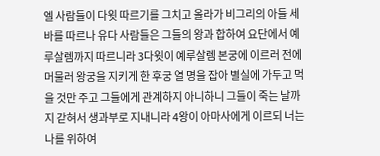엘 사람들이 다윗 따르기를 그치고 올라가 비그리의 아들 세바를 따르나 유다 사람들은 그들의 왕과 합하여 요단에서 예루살렘까지 따르니라 3다윗이 예루살렘 본궁에 이르러 전에 머물러 왕궁을 지키게 한 후궁 열 명을 잡아 별실에 가두고 먹을 것만 주고 그들에게 관계하지 아니하니 그들이 죽는 날까지 갇혀서 생과부로 지내니라 4왕이 아마사에게 이르되 너는 나를 위하여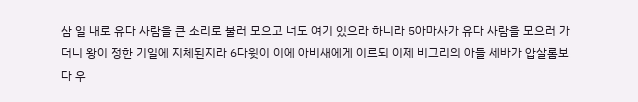삼 일 내로 유다 사람을 큰 소리로 불러 모으고 너도 여기 있으라 하니라 5아마사가 유다 사람을 모으러 가더니 왕이 정한 기일에 지체된지라 6다윗이 이에 아비새에게 이르되 이제 비그리의 아들 세바가 압살롬보다 우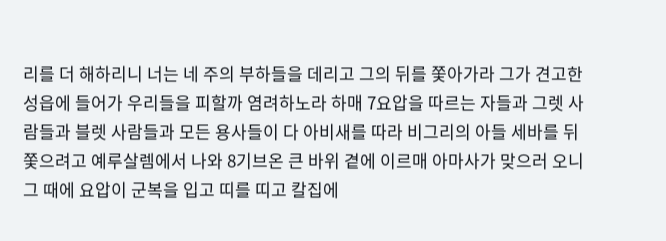리를 더 해하리니 너는 네 주의 부하들을 데리고 그의 뒤를 쫓아가라 그가 견고한 성읍에 들어가 우리들을 피할까 염려하노라 하매 7요압을 따르는 자들과 그렛 사람들과 블렛 사람들과 모든 용사들이 다 아비새를 따라 비그리의 아들 세바를 뒤쫓으려고 예루살렘에서 나와 8기브온 큰 바위 곁에 이르매 아마사가 맞으러 오니 그 때에 요압이 군복을 입고 띠를 띠고 칼집에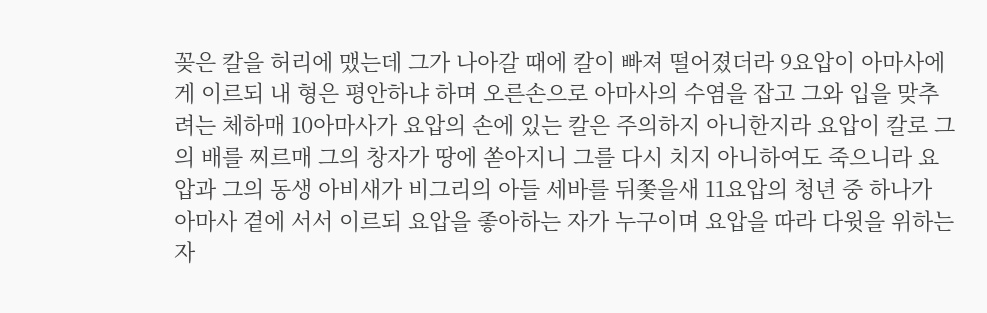꽂은 칼을 허리에 맸는데 그가 나아갈 때에 칼이 빠져 떨어졌더라 9요압이 아마사에게 이르되 내 형은 평안하냐 하며 오른손으로 아마사의 수염을 잡고 그와 입을 맞추려는 체하매 10아마사가 요압의 손에 있는 칼은 주의하지 아니한지라 요압이 칼로 그의 배를 찌르매 그의 창자가 땅에 쏟아지니 그를 다시 치지 아니하여도 죽으니라 요압과 그의 동생 아비새가 비그리의 아들 세바를 뒤쫓을새 11요압의 청년 중 하나가 아마사 곁에 서서 이르되 요압을 좋아하는 자가 누구이며 요압을 따라 다윗을 위하는 자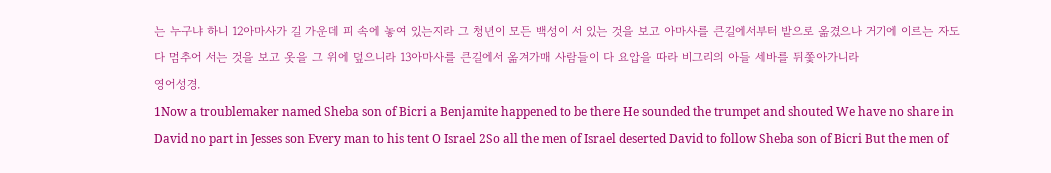는 누구냐 하니 12아마사가 길 가운데 피 속에 놓여 있는지라 그 청년이 모든 백성이 서 있는 것을 보고 아마사를 큰길에서부터 밭으로 옮겼으나 거기에 이르는 자도 다 멈추어 서는 것을 보고 옷을 그 위에 덮으니라 13아마사를 큰길에서 옮겨가매 사람들이 다 요압을 따라 비그리의 아들 세바를 뒤쫓아가니라
영어성경.
1Now a troublemaker named Sheba son of Bicri a Benjamite happened to be there He sounded the trumpet and shouted We have no share in David no part in Jesses son Every man to his tent O Israel 2So all the men of Israel deserted David to follow Sheba son of Bicri But the men of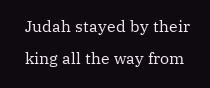Judah stayed by their king all the way from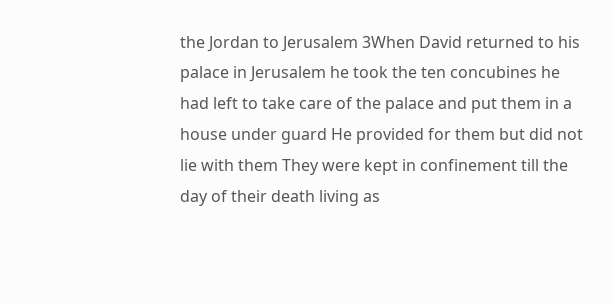the Jordan to Jerusalem 3When David returned to his palace in Jerusalem he took the ten concubines he had left to take care of the palace and put them in a house under guard He provided for them but did not lie with them They were kept in confinement till the day of their death living as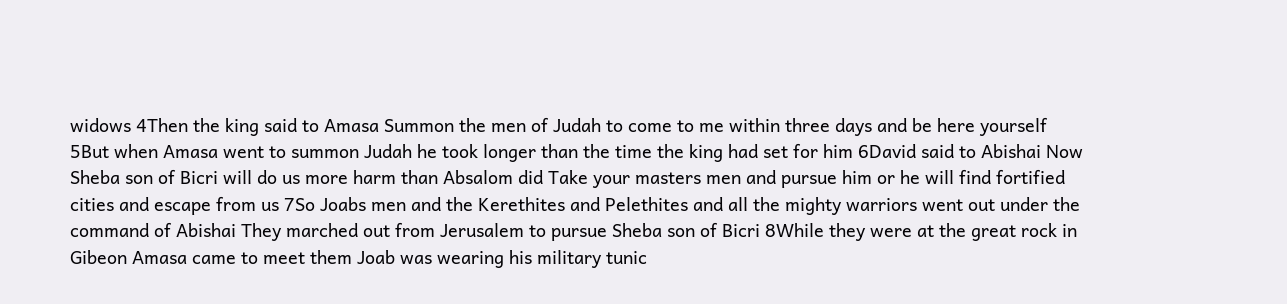widows 4Then the king said to Amasa Summon the men of Judah to come to me within three days and be here yourself 5But when Amasa went to summon Judah he took longer than the time the king had set for him 6David said to Abishai Now Sheba son of Bicri will do us more harm than Absalom did Take your masters men and pursue him or he will find fortified cities and escape from us 7So Joabs men and the Kerethites and Pelethites and all the mighty warriors went out under the command of Abishai They marched out from Jerusalem to pursue Sheba son of Bicri 8While they were at the great rock in Gibeon Amasa came to meet them Joab was wearing his military tunic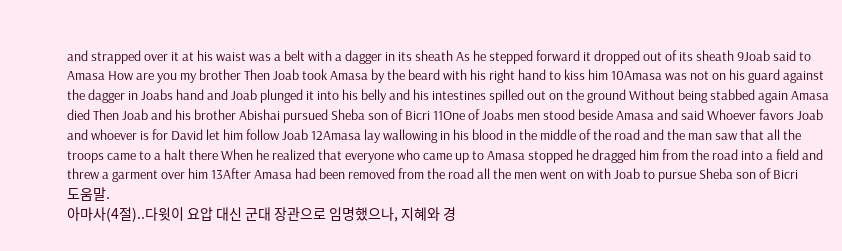and strapped over it at his waist was a belt with a dagger in its sheath As he stepped forward it dropped out of its sheath 9Joab said to Amasa How are you my brother Then Joab took Amasa by the beard with his right hand to kiss him 10Amasa was not on his guard against the dagger in Joabs hand and Joab plunged it into his belly and his intestines spilled out on the ground Without being stabbed again Amasa died Then Joab and his brother Abishai pursued Sheba son of Bicri 11One of Joabs men stood beside Amasa and said Whoever favors Joab and whoever is for David let him follow Joab 12Amasa lay wallowing in his blood in the middle of the road and the man saw that all the troops came to a halt there When he realized that everyone who came up to Amasa stopped he dragged him from the road into a field and threw a garment over him 13After Amasa had been removed from the road all the men went on with Joab to pursue Sheba son of Bicri
도움말.
아마사(4절)..다윗이 요압 대신 군대 장관으로 임명했으나, 지혜와 경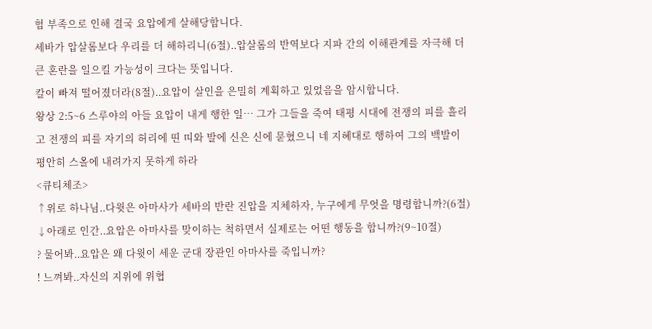험 부족으로 인해 결국 요압에게 살해당합니다.
세바가 압살롬보다 우리를 더 해하리니(6절)..압살롬의 반역보다 지파 간의 이해관계를 자극해 더 큰 혼란을 일으킬 가능성이 크다는 뜻입니다.
칼이 빠져 떨어졌더라(8절)..요압이 살인을 은밀히 계획하고 있었음을 암시합니다.
왕상 2:5~6 스루야의 아들 요압이 내게 행한 일… 그가 그들을 죽여 태평 시대에 전쟁의 피를 흘리고 전쟁의 피를 자기의 허리에 띤 띠와 발에 신은 신에 묻혔으니 네 지혜대로 행하여 그의 백발이 평안히 스올에 내려가지 못하게 하라
<큐티체조>
↑위로 하나님..다윗은 아마사가 세바의 반란 진압을 지체하자, 누구에게 무엇을 명령합니까?(6절)
↓아래로 인간..요압은 아마사를 맞이하는 척하면서 실제로는 어떤 행동을 합니까?(9~10절)
? 물어봐..요압은 왜 다윗이 세운 군대 장관인 아마사를 죽입니까?
! 느껴봐..자신의 지위에 위협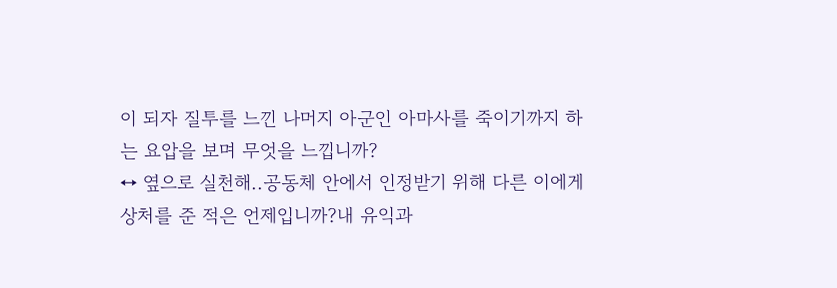이 되자 질투를 느낀 나머지 아군인 아마사를 죽이기까지 하는 요압을 보며 무엇을 느낍니까?
↔ 옆으로 실천해..공동체 안에서 인정받기 위해 다른 이에게 상처를 준 적은 언제입니까?내 유익과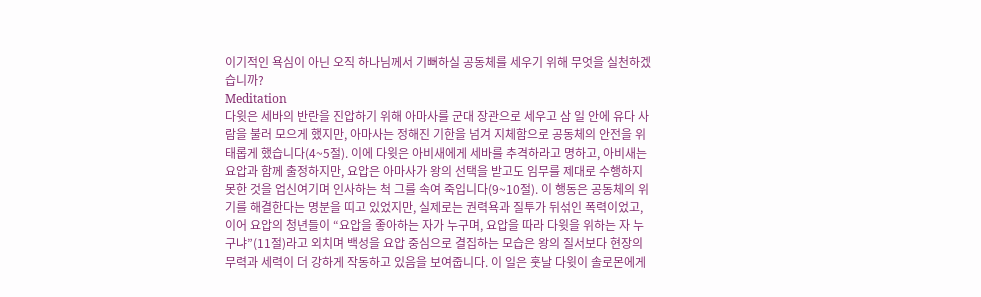이기적인 욕심이 아닌 오직 하나님께서 기뻐하실 공동체를 세우기 위해 무엇을 실천하겠습니까?
Meditation
다윗은 세바의 반란을 진압하기 위해 아마사를 군대 장관으로 세우고 삼 일 안에 유다 사람을 불러 모으게 했지만, 아마사는 정해진 기한을 넘겨 지체함으로 공동체의 안전을 위태롭게 했습니다(4~5절). 이에 다윗은 아비새에게 세바를 추격하라고 명하고, 아비새는 요압과 함께 출정하지만, 요압은 아마사가 왕의 선택을 받고도 임무를 제대로 수행하지 못한 것을 업신여기며 인사하는 척 그를 속여 죽입니다(9~10절). 이 행동은 공동체의 위기를 해결한다는 명분을 띠고 있었지만, 실제로는 권력욕과 질투가 뒤섞인 폭력이었고, 이어 요압의 청년들이 “요압을 좋아하는 자가 누구며, 요압을 따라 다윗을 위하는 자 누구냐”(11절)라고 외치며 백성을 요압 중심으로 결집하는 모습은 왕의 질서보다 현장의 무력과 세력이 더 강하게 작동하고 있음을 보여줍니다. 이 일은 훗날 다윗이 솔로몬에게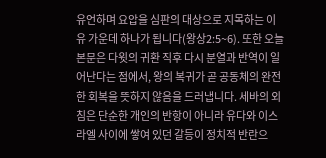유언하며 요압을 심판의 대상으로 지목하는 이유 가운데 하나가 됩니다(왕상2:5~6). 또한 오늘 본문은 다윗의 귀환 직후 다시 분열과 반역이 일어난다는 점에서, 왕의 복귀가 곧 공동체의 완전한 회복을 뜻하지 않음을 드러냅니다. 세바의 외침은 단순한 개인의 반항이 아니라 유다와 이스라엘 사이에 쌓여 있던 갈등이 정치적 반란으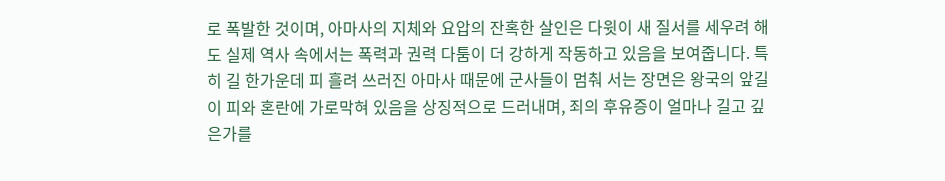로 폭발한 것이며, 아마사의 지체와 요압의 잔혹한 살인은 다윗이 새 질서를 세우려 해도 실제 역사 속에서는 폭력과 권력 다툼이 더 강하게 작동하고 있음을 보여줍니다. 특히 길 한가운데 피 흘려 쓰러진 아마사 때문에 군사들이 멈춰 서는 장면은 왕국의 앞길이 피와 혼란에 가로막혀 있음을 상징적으로 드러내며, 죄의 후유증이 얼마나 길고 깊은가를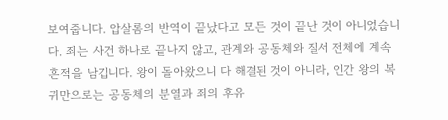보여줍니다. 압살롬의 반역이 끝났다고 모든 것이 끝난 것이 아니었습니다. 죄는 사건 하나로 끝나지 않고, 관계와 공동체와 질서 전체에 계속 흔적을 남깁니다. 왕이 돌아왔으니 다 해결된 것이 아니라, 인간 왕의 복귀만으로는 공동체의 분열과 죄의 후유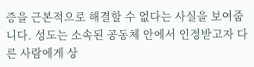증을 근본적으로 해결할 수 없다는 사실을 보여줍니다. 성도는 소속된 공동체 안에서 인정받고자 다른 사람에게 상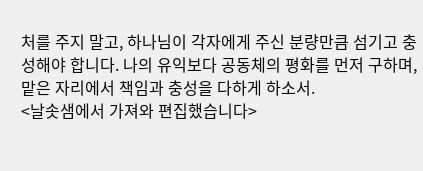처를 주지 말고, 하나님이 각자에게 주신 분량만큼 섬기고 충성해야 합니다. 나의 유익보다 공동체의 평화를 먼저 구하며, 맡은 자리에서 책임과 충성을 다하게 하소서.
<날솟샘에서 가져와 편집했습니다>